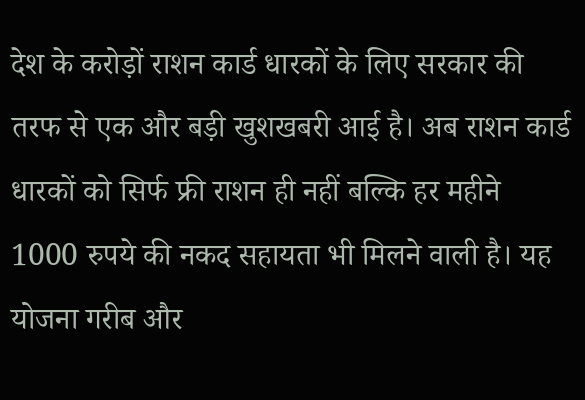देश के करोड़ों राशन कार्ड धारकों के लिए सरकार की तरफ से एक और बड़ी खुशखबरी आई है। अब राशन कार्ड धारकों को सिर्फ फ्री राशन ही नहीं बल्कि हर महीने 1000 रुपये की नकद सहायता भी मिलने वाली है। यह योजना गरीब और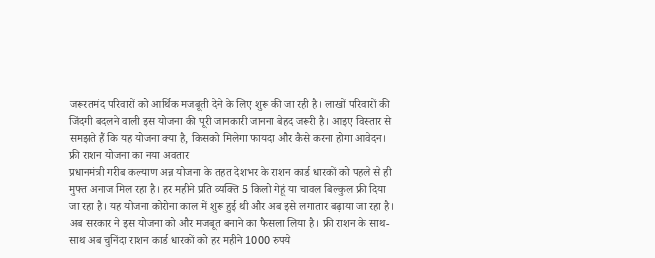जरूरतमंद परिवारों को आर्थिक मजबूती देने के लिए शुरू की जा रही है। लाखों परिवारों की जिंदगी बदलने वाली इस योजना की पूरी जानकारी जानना बेहद जरूरी है। आइए विस्तार से समझते हैं कि यह योजना क्या है, किसको मिलेगा फायदा और कैसे करना होगा आवेदन।
फ्री राशन योजना का नया अवतार
प्रधानमंत्री गरीब कल्याण अन्न योजना के तहत देशभर के राशन कार्ड धारकों को पहले से ही मुफ्त अनाज मिल रहा है। हर महीने प्रति व्यक्ति 5 किलो गेहूं या चावल बिल्कुल फ्री दिया जा रहा है। यह योजना कोरोना काल में शुरू हुई थी और अब इसे लगातार बढ़ाया जा रहा है। अब सरकार ने इस योजना को और मजबूत बनाने का फैसला लिया है। फ्री राशन के साथ-साथ अब चुनिंदा राशन कार्ड धारकों को हर महीने 1000 रुपये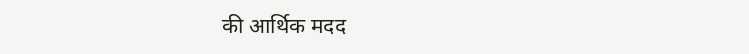की आर्थिक मदद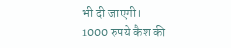भी दी जाएगी।
1000 रुपये कैश की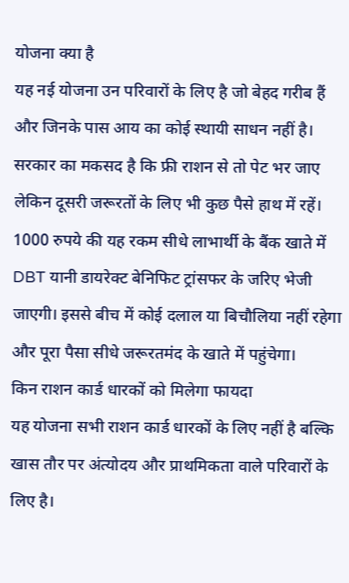योजना क्या है
यह नई योजना उन परिवारों के लिए है जो बेहद गरीब हैं और जिनके पास आय का कोई स्थायी साधन नहीं है। सरकार का मकसद है कि फ्री राशन से तो पेट भर जाए लेकिन दूसरी जरूरतों के लिए भी कुछ पैसे हाथ में रहें। 1000 रुपये की यह रकम सीधे लाभार्थी के बैंक खाते में DBT यानी डायरेक्ट बेनिफिट ट्रांसफर के जरिए भेजी जाएगी। इससे बीच में कोई दलाल या बिचौलिया नहीं रहेगा और पूरा पैसा सीधे जरूरतमंद के खाते में पहुंचेगा।
किन राशन कार्ड धारकों को मिलेगा फायदा
यह योजना सभी राशन कार्ड धारकों के लिए नहीं है बल्कि खास तौर पर अंत्योदय और प्राथमिकता वाले परिवारों के लिए है।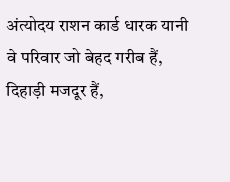अंत्योदय राशन कार्ड धारक यानी वे परिवार जो बेहद गरीब हैं, दिहाड़ी मजदूर हैं,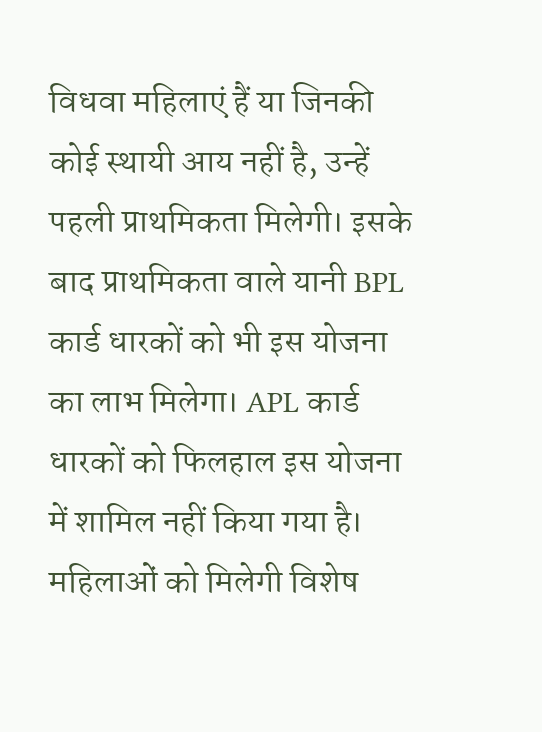विधवा महिलाएं हैं या जिनकी कोई स्थायी आय नहीं है, उन्हें पहली प्राथमिकता मिलेगी। इसके बाद प्राथमिकता वाले यानी BPL कार्ड धारकों को भी इस योजना का लाभ मिलेगा। APL कार्ड धारकों को फिलहाल इस योजना में शामिल नहीं किया गया है।
महिलाओं को मिलेगी विशेष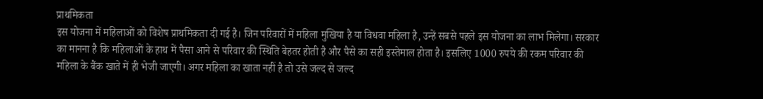प्राथमिकता
इस योजना में महिलाओं को विशेष प्राथमिकता दी गई है। जिन परिवारों में महिला मुखिया है या विधवा महिला है, उन्हें सबसे पहले इस योजना का लाभ मिलेगा। सरकार का मानना है कि महिलाओं के हाथ में पैसा आने से परिवार की स्थिति बेहतर होती है और पैसे का सही इस्तेमाल होता है। इसलिए 1000 रुपये की रकम परिवार की महिला के बैंक खाते में ही भेजी जाएगी। अगर महिला का खाता नहीं है तो उसे जल्द से जल्द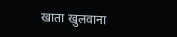खाता खुलवाना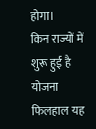होगा।
किन राज्यों में शुरू हुई है योजना
फिलहाल यह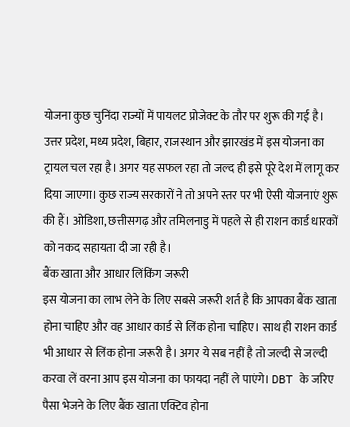योजना कुछ चुनिंदा राज्यों में पायलट प्रोजेक्ट के तौर पर शुरू की गई है। उत्तर प्रदेश, मध्य प्रदेश, बिहार, राजस्थान और झारखंड में इस योजना का ट्रायल चल रहा है। अगर यह सफल रहा तो जल्द ही इसे पूरे देश में लागू कर दिया जाएगा। कुछ राज्य सरकारों ने तो अपने स्तर पर भी ऐसी योजनाएं शुरू की हैं। ओडिशा, छत्तीसगढ़ और तमिलनाडु में पहले से ही राशन कार्ड धारकों को नकद सहायता दी जा रही है।
बैंक खाता और आधार लिंकिंग जरूरी
इस योजना का लाभ लेने के लिए सबसे जरूरी शर्त है कि आपका बैंक खाता होना चाहिए और वह आधार कार्ड से लिंक होना चाहिए। साथ ही राशन कार्ड भी आधार से लिंक होना जरूरी है। अगर ये सब नहीं है तो जल्दी से जल्दी करवा लें वरना आप इस योजना का फायदा नहीं ले पाएंगे। DBT के जरिए पैसा भेजने के लिए बैंक खाता एक्टिव होना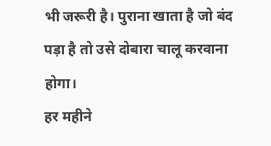भी जरूरी है। पुराना खाता है जो बंद पड़ा है तो उसे दोबारा चालू करवाना होगा।
हर महीने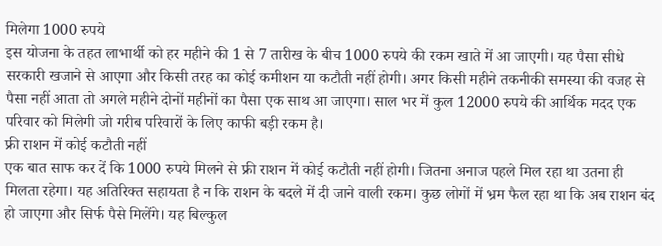मिलेगा 1000 रुपये
इस योजना के तहत लाभार्थी को हर महीने की 1 से 7 तारीख के बीच 1000 रुपये की रकम खाते में आ जाएगी। यह पैसा सीधे सरकारी खजाने से आएगा और किसी तरह का कोई कमीशन या कटौती नहीं होगी। अगर किसी महीने तकनीकी समस्या की वजह से पैसा नहीं आता तो अगले महीने दोनों महीनों का पैसा एक साथ आ जाएगा। साल भर में कुल 12000 रुपये की आर्थिक मदद एक परिवार को मिलेगी जो गरीब परिवारों के लिए काफी बड़ी रकम है।
फ्री राशन में कोई कटौती नहीं
एक बात साफ कर दें कि 1000 रुपये मिलने से फ्री राशन में कोई कटौती नहीं होगी। जितना अनाज पहले मिल रहा था उतना ही मिलता रहेगा। यह अतिरिक्त सहायता है न कि राशन के बदले में दी जाने वाली रकम। कुछ लोगों में भ्रम फैल रहा था कि अब राशन बंद हो जाएगा और सिर्फ पैसे मिलेंगे। यह बिल्कुल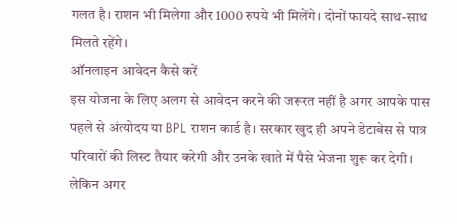गलत है। राशन भी मिलेगा और 1000 रुपये भी मिलेंगे। दोनों फायदे साथ-साथ मिलते रहेंगे।
ऑनलाइन आवेदन कैसे करें
इस योजना के लिए अलग से आवेदन करने की जरूरत नहीं है अगर आपके पास पहले से अंत्योदय या BPL राशन कार्ड है। सरकार खुद ही अपने डेटाबेस से पात्र परिवारों की लिस्ट तैयार करेगी और उनके खाते में पैसे भेजना शुरू कर देगी। लेकिन अगर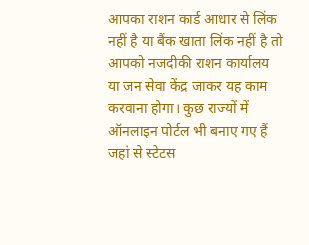आपका राशन कार्ड आधार से लिंक नहीं है या बैंक खाता लिंक नहीं है तो आपको नजदीकी राशन कार्यालय या जन सेवा केंद्र जाकर यह काम करवाना होगा। कुछ राज्यों में ऑनलाइन पोर्टल भी बनाए गए हैं जहां से स्टेटस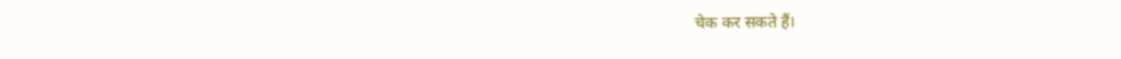चेक कर सकते हैं।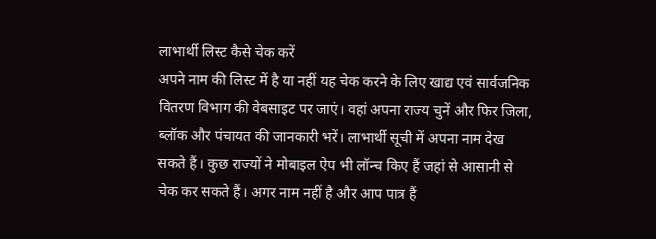लाभार्थी लिस्ट कैसे चेक करें
अपने नाम की लिस्ट में है या नहीं यह चेक करने के लिए खाद्य एवं सार्वजनिक वितरण विभाग की वेबसाइट पर जाएं। वहां अपना राज्य चुनें और फिर जिला, ब्लॉक और पंचायत की जानकारी भरें। लाभार्थी सूची में अपना नाम देख सकते हैं। कुछ राज्यों ने मोबाइल ऐप भी लॉन्च किए हैं जहां से आसानी से चेक कर सकते हैं। अगर नाम नहीं है और आप पात्र हैं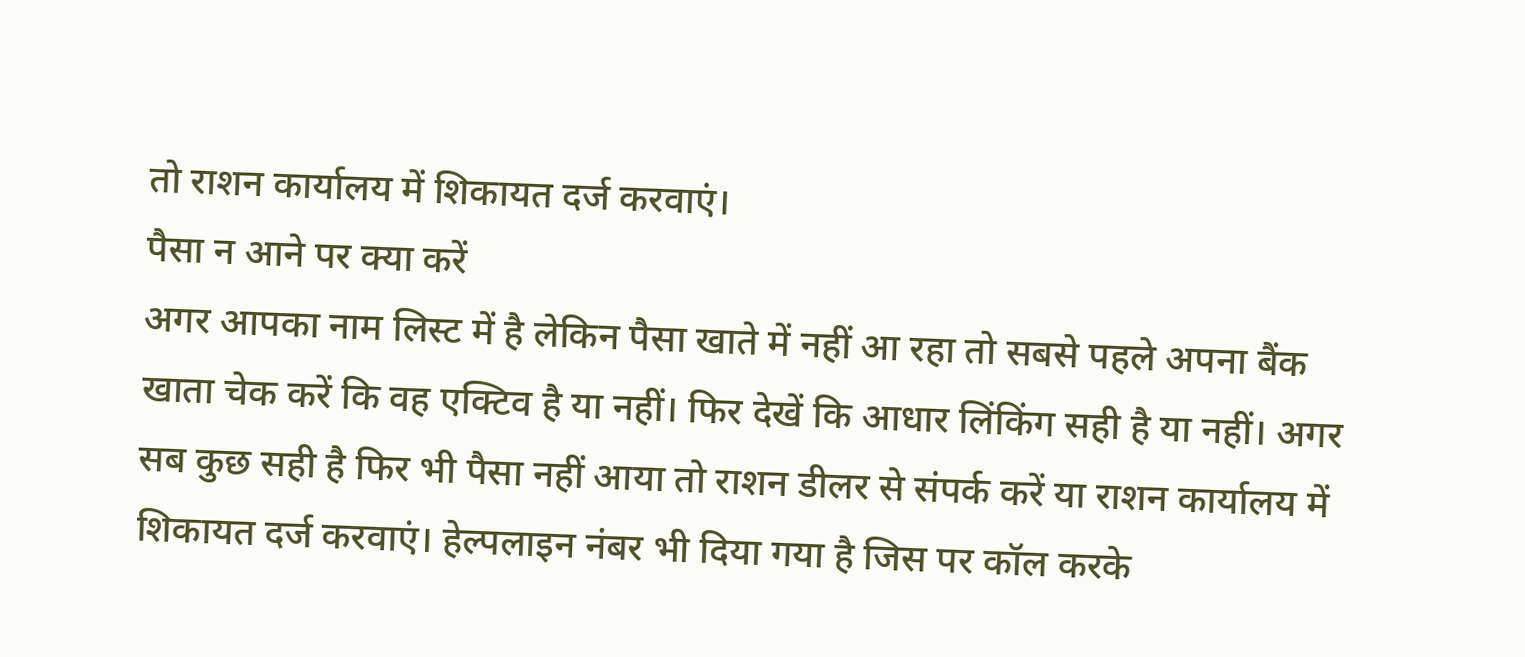तो राशन कार्यालय में शिकायत दर्ज करवाएं।
पैसा न आने पर क्या करें
अगर आपका नाम लिस्ट में है लेकिन पैसा खाते में नहीं आ रहा तो सबसे पहले अपना बैंक खाता चेक करें कि वह एक्टिव है या नहीं। फिर देखें कि आधार लिंकिंग सही है या नहीं। अगर सब कुछ सही है फिर भी पैसा नहीं आया तो राशन डीलर से संपर्क करें या राशन कार्यालय में शिकायत दर्ज करवाएं। हेल्पलाइन नंबर भी दिया गया है जिस पर कॉल करके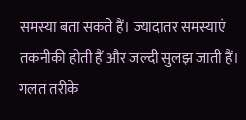समस्या बता सकते हैं। ज्यादातर समस्याएं तकनीकी होती हैं और जल्दी सुलझ जाती हैं।
गलत तरीके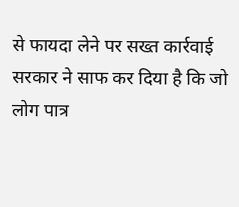से फायदा लेने पर सख्त कार्रवाई
सरकार ने साफ कर दिया है कि जो लोग पात्र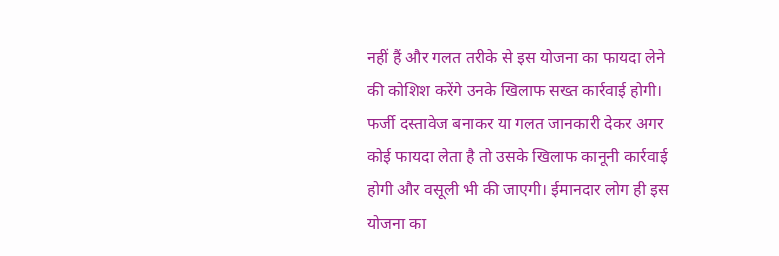नहीं हैं और गलत तरीके से इस योजना का फायदा लेने की कोशिश करेंगे उनके खिलाफ सख्त कार्रवाई होगी। फर्जी दस्तावेज बनाकर या गलत जानकारी देकर अगर कोई फायदा लेता है तो उसके खिलाफ कानूनी कार्रवाई होगी और वसूली भी की जाएगी। ईमानदार लोग ही इस योजना का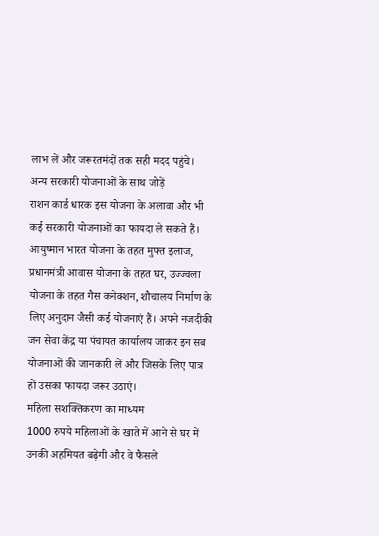लाभ लें और जरूरतमंदों तक सही मदद पहुंचे।
अन्य सरकारी योजनाओं के साथ जोड़ें
राशन कार्ड धारक इस योजना के अलावा और भी कई सरकारी योजनाओं का फायदा ले सकते हैं। आयुष्मान भारत योजना के तहत मुफ्त इलाज, प्रधानमंत्री आवास योजना के तहत घर, उज्ज्वला योजना के तहत गैस कनेक्शन, शौचालय निर्माण के लिए अनुदान जैसी कई योजनाएं हैं। अपने नजदीकी जन सेवा केंद्र या पंचायत कार्यालय जाकर इन सब योजनाओं की जानकारी लें और जिसके लिए पात्र हों उसका फायदा जरूर उठाएं।
महिला सशक्तिकरण का माध्यम
1000 रुपये महिलाओं के खाते में आने से घर में उनकी अहमियत बढ़ेगी और वे फैसले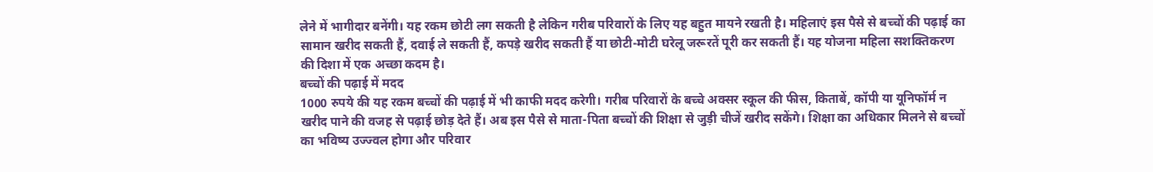लेने में भागीदार बनेंगी। यह रकम छोटी लग सकती है लेकिन गरीब परिवारों के लिए यह बहुत मायने रखती है। महिलाएं इस पैसे से बच्चों की पढ़ाई का सामान खरीद सकती हैं, दवाई ले सकती हैं, कपड़े खरीद सकती हैं या छोटी-मोटी घरेलू जरूरतें पूरी कर सकती हैं। यह योजना महिला सशक्तिकरण की दिशा में एक अच्छा कदम है।
बच्चों की पढ़ाई में मदद
1000 रुपये की यह रकम बच्चों की पढ़ाई में भी काफी मदद करेगी। गरीब परिवारों के बच्चे अक्सर स्कूल की फीस, किताबें, कॉपी या यूनिफॉर्म न खरीद पाने की वजह से पढ़ाई छोड़ देते हैं। अब इस पैसे से माता-पिता बच्चों की शिक्षा से जुड़ी चीजें खरीद सकेंगे। शिक्षा का अधिकार मिलने से बच्चों का भविष्य उज्ज्वल होगा और परिवार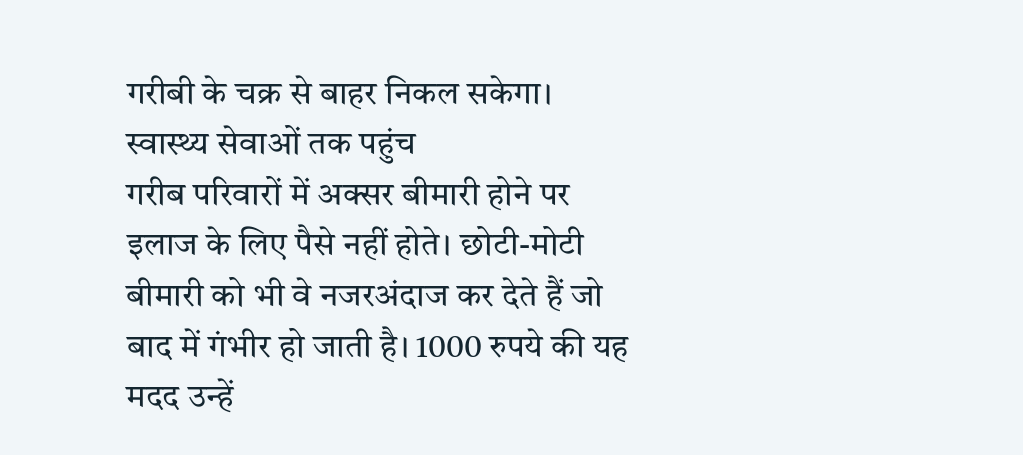गरीबी के चक्र से बाहर निकल सकेगा।
स्वास्थ्य सेवाओं तक पहुंच
गरीब परिवारों में अक्सर बीमारी होने पर इलाज के लिए पैसे नहीं होते। छोटी-मोटी बीमारी को भी वे नजरअंदाज कर देते हैं जो बाद में गंभीर हो जाती है। 1000 रुपये की यह मदद उन्हें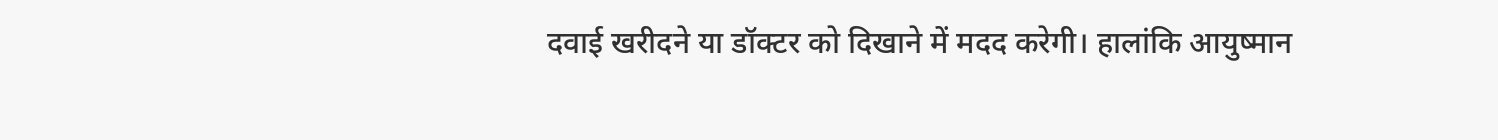दवाई खरीदने या डॉक्टर को दिखाने में मदद करेगी। हालांकि आयुष्मान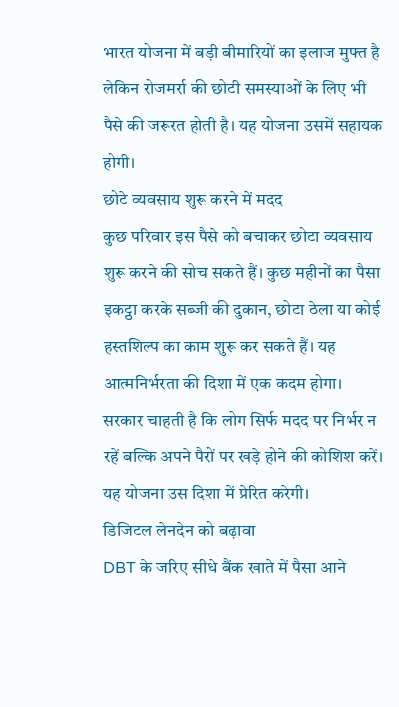भारत योजना में बड़ी बीमारियों का इलाज मुफ्त है लेकिन रोजमर्रा की छोटी समस्याओं के लिए भी पैसे की जरूरत होती है। यह योजना उसमें सहायक होगी।
छोटे व्यवसाय शुरू करने में मदद
कुछ परिवार इस पैसे को बचाकर छोटा व्यवसाय शुरू करने की सोच सकते हैं। कुछ महीनों का पैसा इकट्ठा करके सब्जी की दुकान, छोटा ठेला या कोई हस्तशिल्प का काम शुरू कर सकते हैं। यह आत्मनिर्भरता की दिशा में एक कदम होगा। सरकार चाहती है कि लोग सिर्फ मदद पर निर्भर न रहें बल्कि अपने पैरों पर खड़े होने की कोशिश करें। यह योजना उस दिशा में प्रेरित करेगी।
डिजिटल लेनदेन को बढ़ावा
DBT के जरिए सीधे बैंक खाते में पैसा आने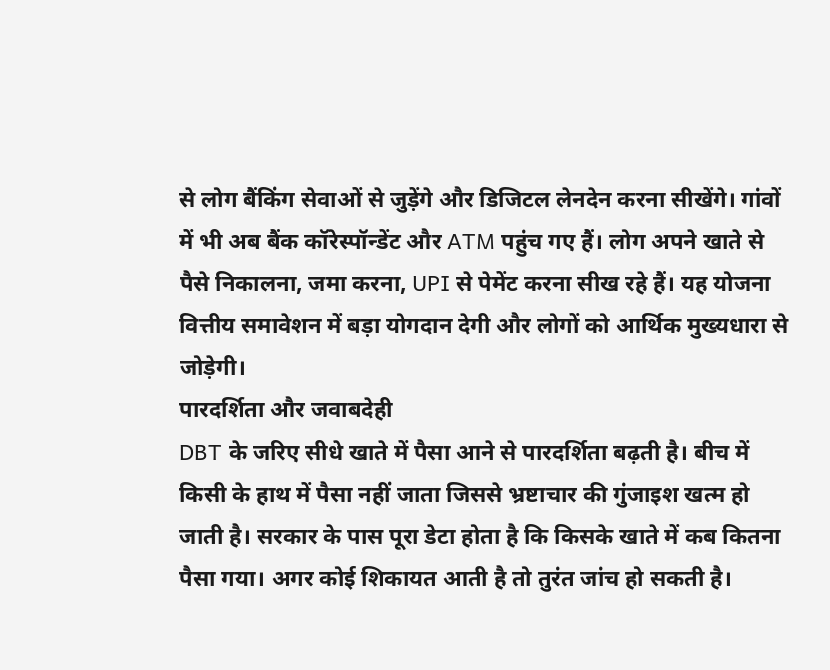से लोग बैंकिंग सेवाओं से जुड़ेंगे और डिजिटल लेनदेन करना सीखेंगे। गांवों में भी अब बैंक कॉरेस्पॉन्डेंट और ATM पहुंच गए हैं। लोग अपने खाते से पैसे निकालना, जमा करना, UPI से पेमेंट करना सीख रहे हैं। यह योजना वित्तीय समावेशन में बड़ा योगदान देगी और लोगों को आर्थिक मुख्यधारा से जोड़ेगी।
पारदर्शिता और जवाबदेही
DBT के जरिए सीधे खाते में पैसा आने से पारदर्शिता बढ़ती है। बीच में किसी के हाथ में पैसा नहीं जाता जिससे भ्रष्टाचार की गुंजाइश खत्म हो जाती है। सरकार के पास पूरा डेटा होता है कि किसके खाते में कब कितना पैसा गया। अगर कोई शिकायत आती है तो तुरंत जांच हो सकती है।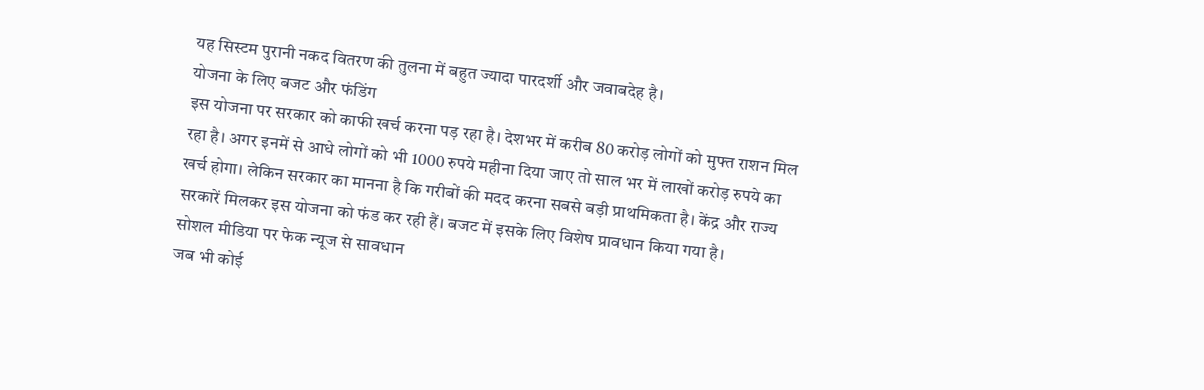यह सिस्टम पुरानी नकद वितरण की तुलना में बहुत ज्यादा पारदर्शी और जवाबदेह है।
योजना के लिए बजट और फंडिंग
इस योजना पर सरकार को काफी खर्च करना पड़ रहा है। देशभर में करीब 80 करोड़ लोगों को मुफ्त राशन मिल रहा है। अगर इनमें से आधे लोगों को भी 1000 रुपये महीना दिया जाए तो साल भर में लाखों करोड़ रुपये का खर्च होगा। लेकिन सरकार का मानना है कि गरीबों की मदद करना सबसे बड़ी प्राथमिकता है। केंद्र और राज्य सरकारें मिलकर इस योजना को फंड कर रही हैं। बजट में इसके लिए विशेष प्रावधान किया गया है।
सोशल मीडिया पर फेक न्यूज से सावधान
जब भी कोई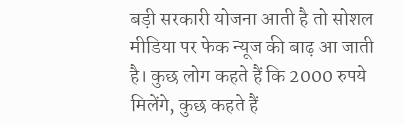बड़ी सरकारी योजना आती है तो सोशल मीडिया पर फेक न्यूज की बाढ़ आ जाती है। कुछ लोग कहते हैं कि 2000 रुपये मिलेंगे, कुछ कहते हैं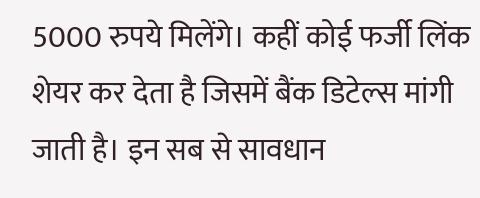5000 रुपये मिलेंगे। कहीं कोई फर्जी लिंक शेयर कर देता है जिसमें बैंक डिटेल्स मांगी जाती है। इन सब से सावधान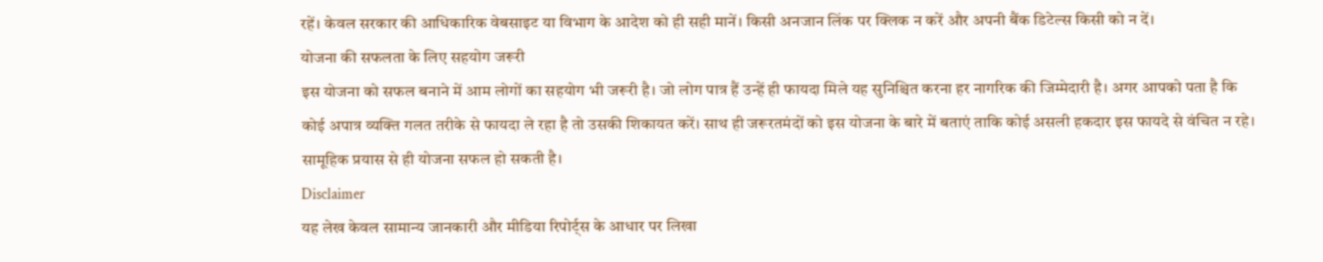रहें। केवल सरकार की आधिकारिक वेबसाइट या विभाग के आदेश को ही सही मानें। किसी अनजान लिंक पर क्लिक न करें और अपनी बैंक डिटेल्स किसी को न दें।
योजना की सफलता के लिए सहयोग जरूरी
इस योजना को सफल बनाने में आम लोगों का सहयोग भी जरूरी है। जो लोग पात्र हैं उन्हें ही फायदा मिले यह सुनिश्चित करना हर नागरिक की जिम्मेदारी है। अगर आपको पता है कि कोई अपात्र व्यक्ति गलत तरीके से फायदा ले रहा है तो उसकी शिकायत करें। साथ ही जरूरतमंदों को इस योजना के बारे में बताएं ताकि कोई असली हकदार इस फायदे से वंचित न रहे। सामूहिक प्रयास से ही योजना सफल हो सकती है।
Disclaimer
यह लेख केवल सामान्य जानकारी और मीडिया रिपोर्ट्स के आधार पर लिखा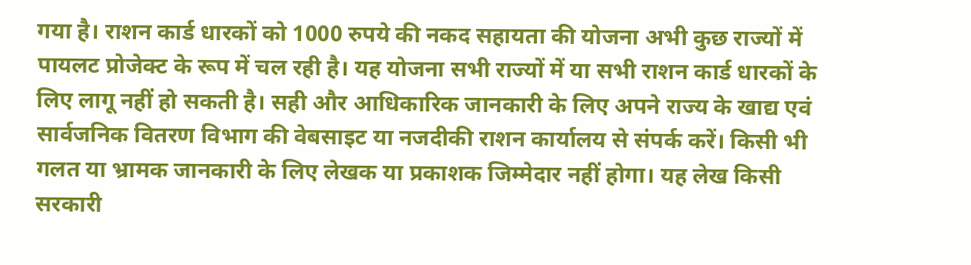गया है। राशन कार्ड धारकों को 1000 रुपये की नकद सहायता की योजना अभी कुछ राज्यों में पायलट प्रोजेक्ट के रूप में चल रही है। यह योजना सभी राज्यों में या सभी राशन कार्ड धारकों के लिए लागू नहीं हो सकती है। सही और आधिकारिक जानकारी के लिए अपने राज्य के खाद्य एवं सार्वजनिक वितरण विभाग की वेबसाइट या नजदीकी राशन कार्यालय से संपर्क करें। किसी भी गलत या भ्रामक जानकारी के लिए लेखक या प्रकाशक जिम्मेदार नहीं होगा। यह लेख किसी सरकारी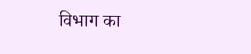विभाग का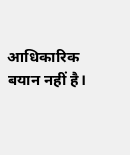आधिकारिक बयान नहीं है।